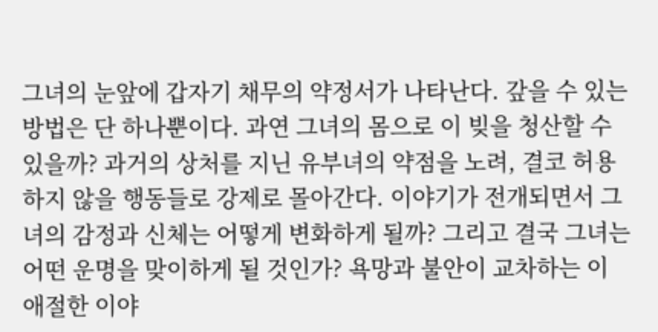그녀의 눈앞에 갑자기 채무의 약정서가 나타난다. 갚을 수 있는 방법은 단 하나뿐이다. 과연 그녀의 몸으로 이 빚을 청산할 수 있을까? 과거의 상처를 지닌 유부녀의 약점을 노려, 결코 허용하지 않을 행동들로 강제로 몰아간다. 이야기가 전개되면서 그녀의 감정과 신체는 어떻게 변화하게 될까? 그리고 결국 그녀는 어떤 운명을 맞이하게 될 것인가? 욕망과 불안이 교차하는 이 애절한 이야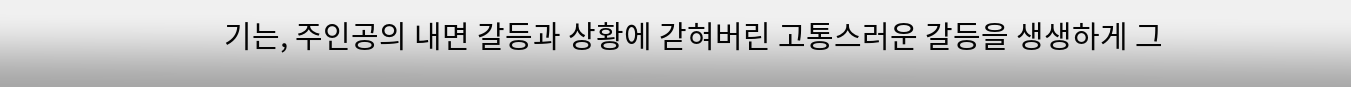기는, 주인공의 내면 갈등과 상황에 갇혀버린 고통스러운 갈등을 생생하게 그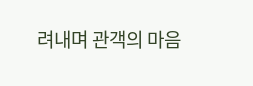려내며 관객의 마음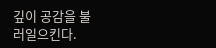깊이 공감을 불러일으킨다.